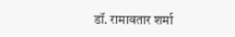डॉ. रामावतार शर्मा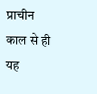प्राचीन काल से ही यह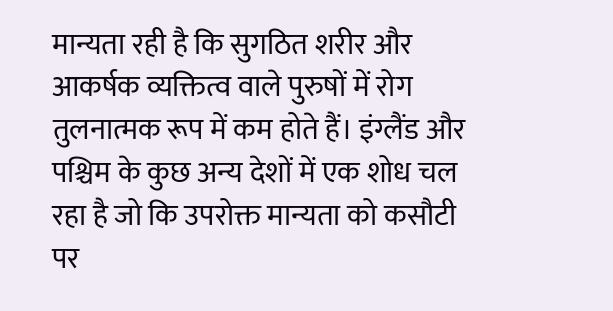मान्यता रही है कि सुगठित शरीर और आकर्षक व्यक्तित्व वाले पुरुषों में रोग तुलनात्मक रूप में कम होते हैं। इंग्लैंड और पश्चिम के कुछ अन्य देशों में एक शोध चल रहा है जो कि उपरोक्त मान्यता को कसौटी पर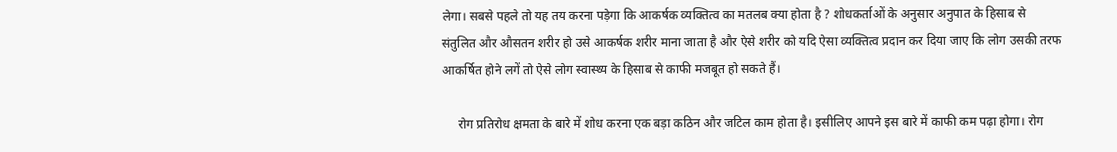लेगा। सबसे पहले तो यह तय करना पड़ेगा कि आकर्षक व्यक्तित्व का मतलब क्या होता है ? शोधकर्ताओं के अनुसार अनुपात के हिसाब से संतुलित और औसतन शरीर हो उसे आकर्षक शरीर माना जाता है और ऐसे शरीर को यदि ऐसा व्यक्तित्व प्रदान कर दिया जाए कि लोग उसकी तरफ आकर्षित होने लगें तो ऐसे लोग स्वास्थ्य के हिसाब से काफी मजबूत हो सकते हैं।

     रोग प्रतिरोध क्षमता के बारे में शोध करना एक बड़ा कठिन और जटिल काम होता है। इसीलिए आपने इस बारे में काफी कम पढ़ा होगा। रोग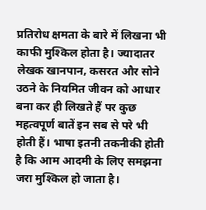प्रतिरोध क्षमता के बारे में लिखना भी काफी मुश्किल होता है। ज्यादातर लेखक खानपान, कसरत और सोने उठने के नियमित जीवन को आधार बना कर ही लिखते हैं पर कुछ महत्वपूर्ण बातें इन सब से परे भी होती हैं। भाषा इतनी तकनीकी होती है कि आम आदमी के लिए समझना जरा मुश्किल हो जाता है।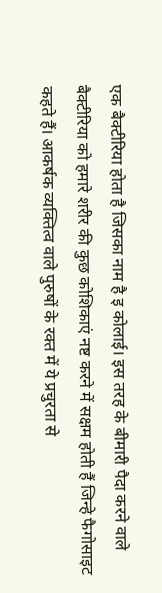एक बैक्टीरिया होता है जिसका नाम है इ कोलाई। इस तरह के बीमारी पैदा करने वाले बैक्टीरिया को हमारे शरीर की कुछ कोशिकाएं नष्ट करने में सक्षम होती हैं जिन्हे फैगोसाइट कहते हैं। आकर्षक व्यक्तित्व वाले पुरुषों के रक्त में ये प्रचुरता से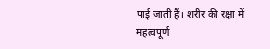पाई जाती हैं। शरीर की रक्षा में महत्वपूर्ण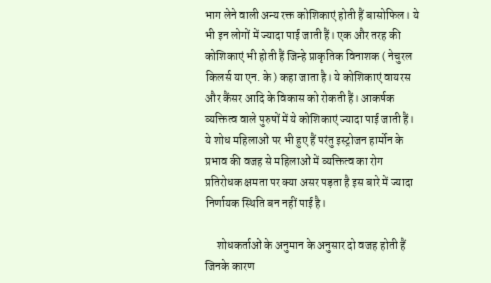भाग लेने वाली अन्य रक्त कोशिकाएं होती हैं बासोफिल। ये भी इन लोगों में ज्यादा पाई जाती हैं। एक और तरह की कोशिकाएं भी होती हैं जिन्हे प्राकृतिक विनाशक ( नेचुरल किलर्स या एन. के ) कहा जाता है। ये कोशिकाएं वायरस और कैंसर आदि के विकास को रोकती हैं। आकर्षक व्यक्तित्व वाले पुरुषों में ये कोशिकाएं ज्यादा पाई जाती हैं। ये शोध महिलाओं पर भी हुए हैं परंतु इस्ट्रोजन हार्मोन के प्रभाव की वजह से महिलाओं में व्यक्तित्व का रोग प्रतिरोधक क्षमता पर क्या असर पड़ता है इस बारे में ज्यादा निर्णायक स्थिति बन नहीं पाई है।

     शोधकर्ताओं के अनुमान के अनुसार दो वजह होती हैं जिनके कारण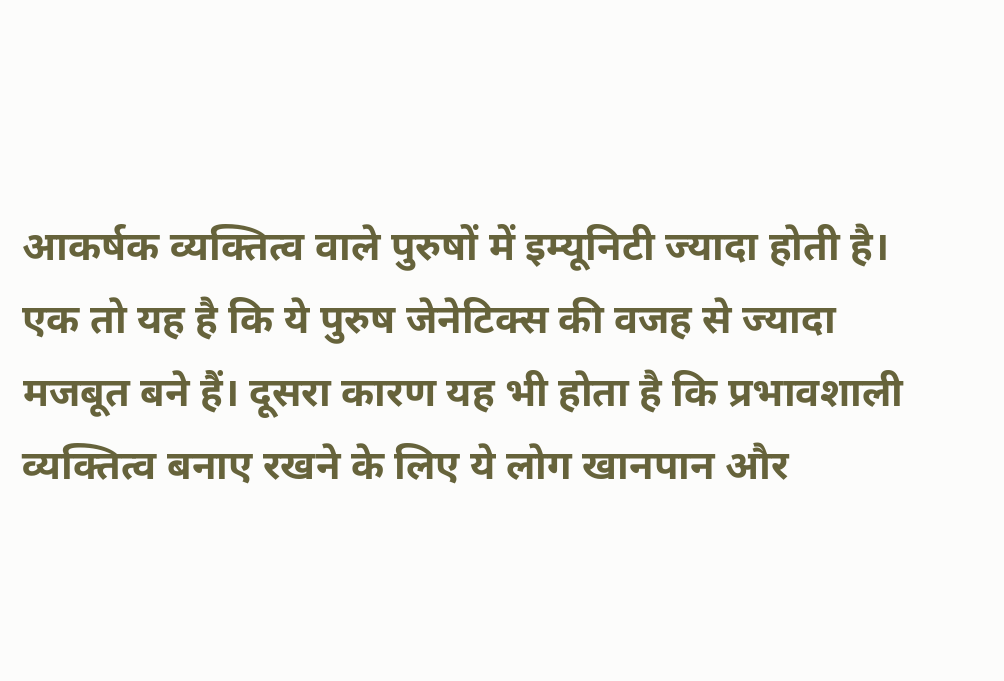आकर्षक व्यक्तित्व वाले पुरुषों में इम्यूनिटी ज्यादा होती है। एक तो यह है कि ये पुरुष जेनेटिक्स की वजह से ज्यादा मजबूत बने हैं। दूसरा कारण यह भी होता है कि प्रभावशाली व्यक्तित्व बनाए रखने के लिए ये लोग खानपान और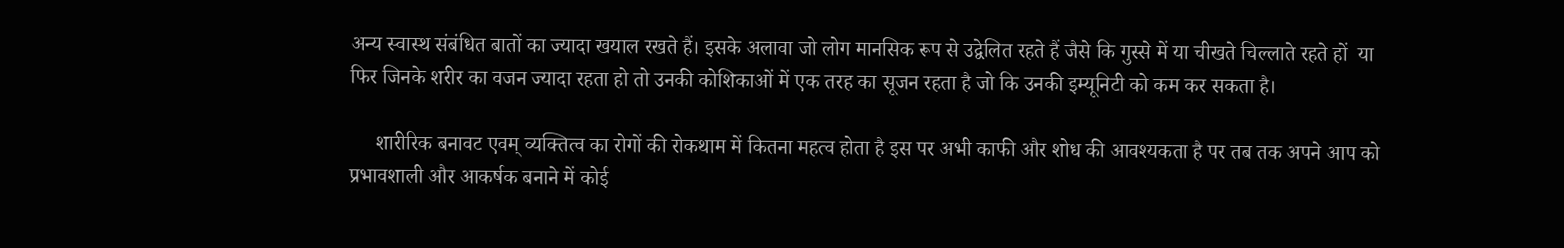अन्य स्वास्थ संबंधित बातों का ज्यादा खयाल रखते हैं। इसके अलावा जो लोग मानसिक रूप से उद्वेलित रहते हैं जैसे कि गुस्से में या चीखते चिल्लाते रहते हों  या फिर जिनके शरीर का वजन ज्यादा रहता हो तो उनकी कोशिकाओं में एक तरह का सूजन रहता है जो कि उनकी इम्यूनिटी को कम कर सकता है।

     शारीरिक बनावट एवम् व्यक्तित्व का रोगों की रोकथाम में कितना महत्व होता है इस पर अभी काफी और शोध की आवश्यकता है पर तब तक अपने आप को प्रभावशाली और आकर्षक बनाने में कोई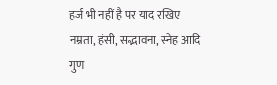हर्ज भी नहीं है पर याद रखिए  नम्रता, हंसी, सद्भावना, स्नेह आदि गुण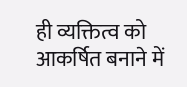ही व्यक्तित्व को आकर्षित बनाने में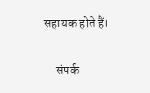सहायक होते हैं।

     संपर्क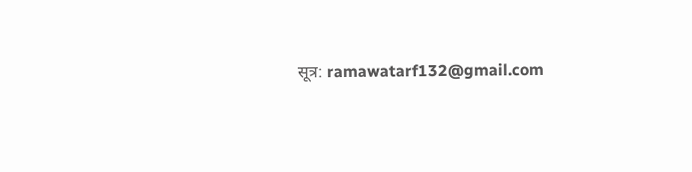सूत्र: ramawatarf132@gmail.com